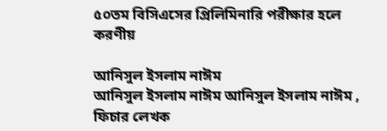৫০তম বিসিএসের প্রিলিমিনারি পরীক্ষার হলে করণীয়

আনিসুল ইসলাম নাঈম
আনিসুল ইসলাম নাঈম আনিসুল ইসলাম নাঈম , ফিচার লেখক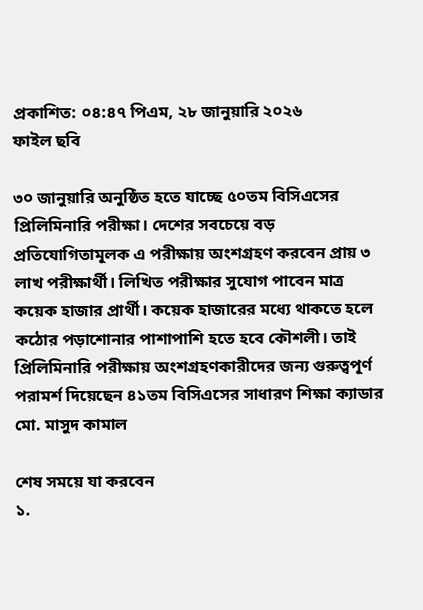প্রকাশিত: ০৪:৪৭ পিএম, ২৮ জানুয়ারি ২০২৬
ফাইল ছবি

৩০ জানুয়ারি অনুষ্ঠিত হতে যাচ্ছে ৫০তম বিসিএসের প্রিলিমিনারি পরীক্ষা। দেশের সবচেয়ে বড় প্রতিযোগিতামূলক এ পরীক্ষায় অংশগ্রহণ করবেন প্রায় ৩ লাখ পরীক্ষার্থী। লিখিত পরীক্ষার সুযোগ পাবেন মাত্র কয়েক হাজার প্রার্থী। কয়েক হাজারের মধ্যে থাকতে হলে কঠোর পড়াশোনার পাশাপাশি হতে হবে কৌশলী। তাই প্রিলিমিনারি পরীক্ষায় অংশগ্রহণকারীদের জন্য গুরুত্বপূর্ণ পরামর্শ দিয়েছেন ৪১তম বিসিএসের সাধারণ শিক্ষা ক্যাডার মো. মাসুদ কামাল

শেষ সময়ে যা করবেন
১.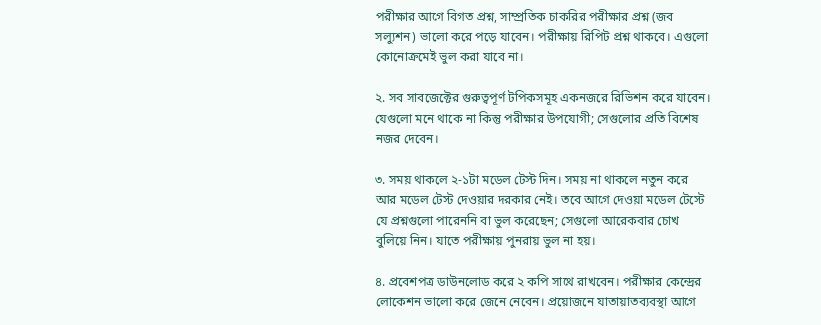পরীক্ষার আগে বিগত প্রশ্ন, সাম্প্রতিক চাকরির পরীক্ষার প্রশ্ন (জব সল্যুশন) ভালো করে পড়ে যাবেন। পরীক্ষায় রিপিট প্রশ্ন থাকবে। এগুলো কোনোক্রমেই ভুল করা যাবে না।

২. সব সাবজেক্টের গুরুত্বপূর্ণ টপিকসমূহ একনজরে রিভিশন করে যাবেন। যেগুলো মনে থাকে না কিন্তু পরীক্ষার উপযোগী; সেগুলোর প্রতি বিশেষ নজর দেবেন।

৩. সময় থাকলে ২-১টা মডেল টেস্ট দিন। সময় না থাকলে নতুন করে আর মডেল টেস্ট দেওয়ার দরকার নেই। তবে আগে দেওয়া মডেল টেস্টে যে প্রশ্নগুলো পারেননি বা ভুল করেছেন; সেগুলো আরেকবার চোখ বুলিয়ে নিন। যাতে পরীক্ষায় পুনরায় ভুল না হয়।

৪. প্রবেশপত্র ডাউনলোড করে ২ কপি সাথে রাখবেন। পরীক্ষার কেন্দ্রের লোকেশন ভালো করে জেনে নেবেন। প্রয়োজনে যাতায়াতব্যবস্থা আগে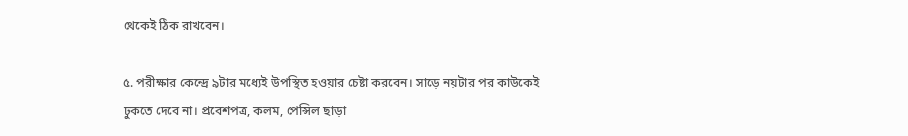থেকেই ঠিক রাখবেন।

৫. পরীক্ষার কেন্দ্রে ৯টার মধ্যেই উপস্থিত হওয়ার চেষ্টা করবেন। সাড়ে নয়টার পর কাউকেই ঢুকতে দেবে না। প্রবেশপত্র, কলম, পেন্সিল ছাড়া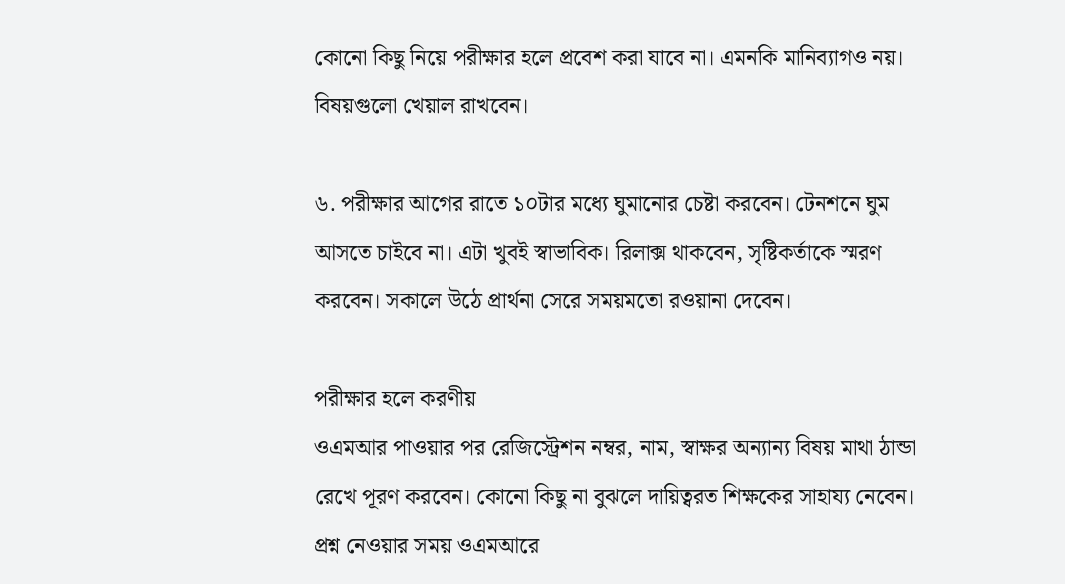কোনো কিছু নিয়ে পরীক্ষার হলে প্রবেশ করা যাবে না। এমনকি মানিব্যাগও নয়। বিষয়গুলো খেয়াল রাখবেন।

৬. পরীক্ষার আগের রাতে ১০টার মধ্যে ঘুমানোর চেষ্টা করবেন। টেনশনে ঘুম আসতে চাইবে না। এটা খুবই স্বাভাবিক। রিলাক্স থাকবেন, সৃষ্টিকর্তাকে স্মরণ করবেন। সকালে উঠে প্রার্থনা সেরে সময়মতো রওয়ানা দেবেন।

পরীক্ষার হলে করণীয়
ওএমআর পাওয়ার পর রেজিস্ট্রেশন নম্বর, নাম, স্বাক্ষর অন্যান্য বিষয় মাথা ঠান্ডা রেখে পূরণ করবেন। কোনো কিছু না বুঝলে দায়িত্বরত শিক্ষকের সাহায্য নেবেন। প্রশ্ন নেওয়ার সময় ওএমআরে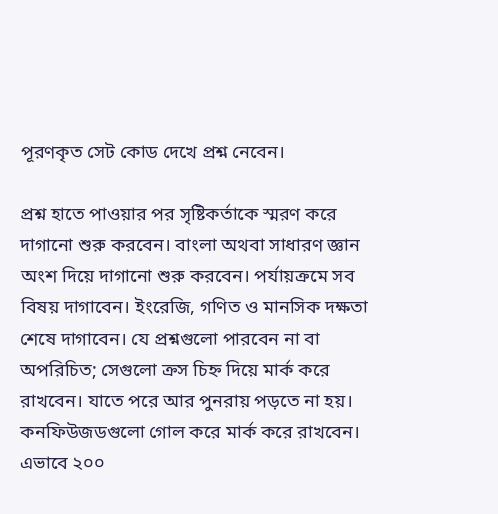পূরণকৃত সেট কোড দেখে প্রশ্ন নেবেন।

প্রশ্ন হাতে পাওয়ার পর সৃষ্টিকর্তাকে স্মরণ করে দাগানো শুরু করবেন। বাংলা অথবা সাধারণ জ্ঞান অংশ দিয়ে দাগানো শুরু করবেন। পর্যায়ক্রমে সব বিষয় দাগাবেন। ইংরেজি, গণিত ও মানসিক দক্ষতা শেষে দাগাবেন। যে প্রশ্নগুলো পারবেন না বা অপরিচিত; সেগুলো ক্রস চিহ্ন দিয়ে মার্ক করে রাখবেন। যাতে পরে আর পুনরায় পড়তে না হয়। কনফিউজডগুলো গোল করে মার্ক করে রাখবেন। এভাবে ২০০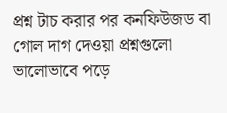প্রশ্ন টাচ করার পর কনফিউজড বা গোল দাগ দেওয়া প্রশ্নগুলো ভালোভাবে পড়ে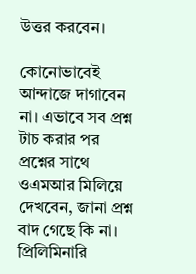উত্তর করবেন।

কোনোভাবেই আন্দাজে দাগাবেন না। এভাবে সব প্রশ্ন টাচ করার পর প্রশ্নের সাথে ওএমআর মিলিয়ে দেখবেন, জানা প্রশ্ন বাদ গেছে কি না। প্রিলিমিনারি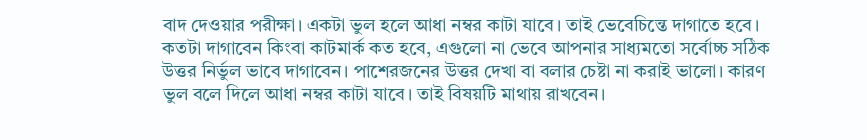বাদ দেওয়ার পরীক্ষা। একটা ভুল হলে আধা নম্বর কাটা যাবে। তাই ভেবেচিন্তে দাগাতে হবে। কতটা দাগাবেন কিংবা কাটমার্ক কত হবে, এগুলো না ভেবে আপনার সাধ্যমতো সর্বোচ্চ সঠিক উত্তর নির্ভুল ভাবে দাগাবেন। পাশেরজনের উত্তর দেখা বা বলার চেষ্টা না করাই ভালো। কারণ ভুল বলে দিলে আধা নম্বর কাটা যাবে। তাই বিষয়টি মাথায় রাখবেন।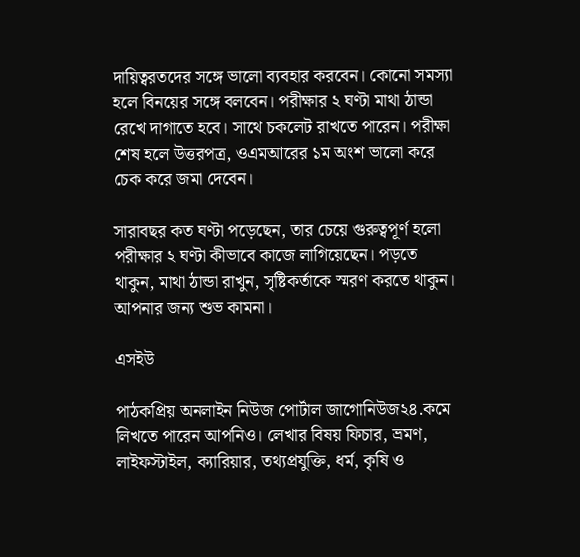দায়িত্বরতদের সঙ্গে ভালো ব্যবহার করবেন। কোনো সমস্যা হলে বিনয়ের সঙ্গে বলবেন। পরীক্ষার ২ ঘণ্টা মাথা ঠান্ডা রেখে দাগাতে হবে। সাথে চকলেট রাখতে পারেন। পরীক্ষা শেষ হলে উত্তরপত্র, ওএমআরের ১ম অংশ ভালো করে চেক করে জমা দেবেন।

সারাবছর কত ঘণ্টা পড়েছেন, তার চেয়ে গুরুত্বপূর্ণ হলো পরীক্ষার ২ ঘণ্টা কীভাবে কাজে লাগিয়েছেন। পড়তে থাকুন, মাথা ঠান্ডা রাখুন, সৃষ্টিকর্তাকে স্মরণ করতে থাকুন। আপনার জন্য শুভ কামনা।

এসইউ

পাঠকপ্রিয় অনলাইন নিউজ পোর্টাল জাগোনিউজ২৪.কমে লিখতে পারেন আপনিও। লেখার বিষয় ফিচার, ভ্রমণ, লাইফস্টাইল, ক্যারিয়ার, তথ্যপ্রযুক্তি, ধর্ম, কৃষি ও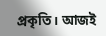প্রকৃতি। আজই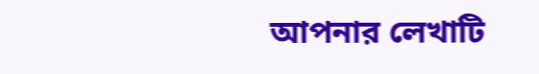আপনার লেখাটি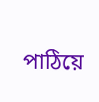পাঠিয়ে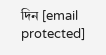দিন [email protected]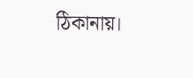ঠিকানায়।